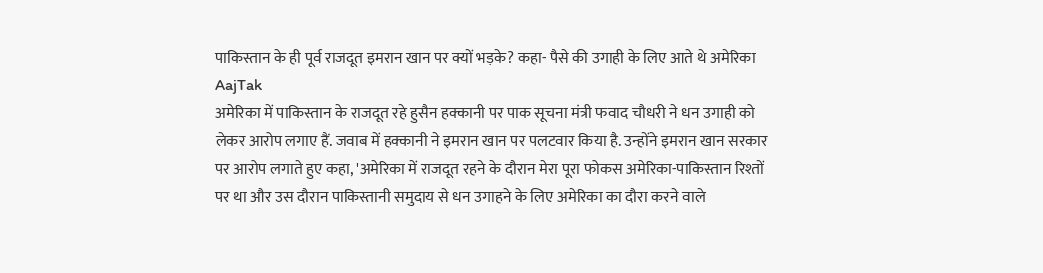पाकिस्तान के ही पूर्व राजदूत इमरान खान पर क्यों भड़के? कहा- पैसे की उगाही के लिए आते थे अमेरिका
AajTak
अमेरिका में पाकिस्तान के राजदूत रहे हुसैन हक्कानी पर पाक सूचना मंत्री फवाद चौधरी ने धन उगाही को लेकर आरोप लगाए हैं. जवाब में हक्कानी ने इमरान खान पर पलटवार किया है. उन्होंने इमरान खान सरकार पर आरोप लगाते हुए कहा, 'अमेरिका में राजदूत रहने के दौरान मेरा पूरा फोकस अमेरिका-पाकिस्तान रिश्तों पर था और उस दौरान पाकिस्तानी समुदाय से धन उगाहने के लिए अमेरिका का दौरा करने वाले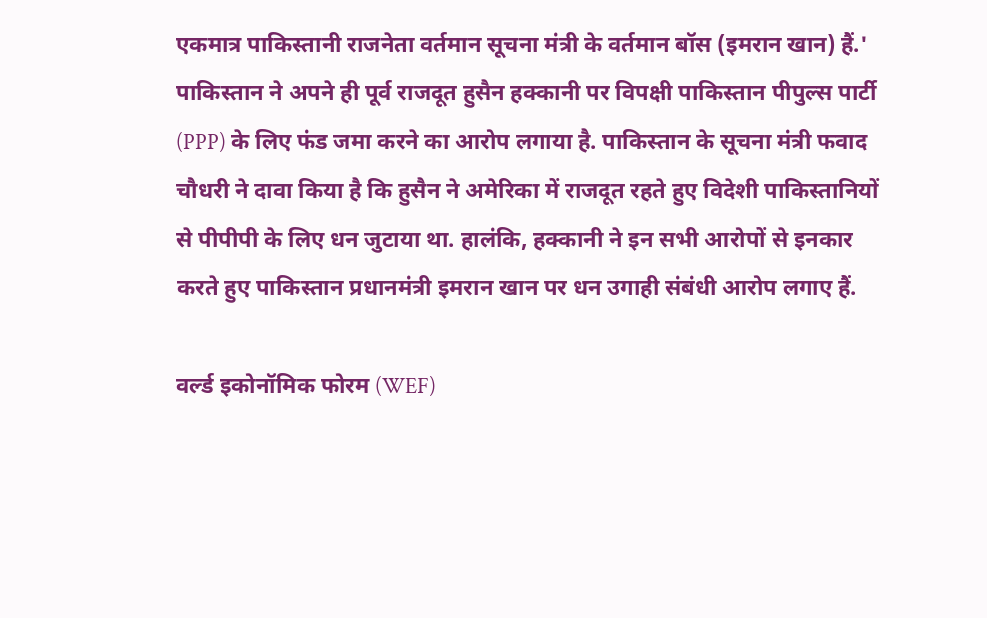एकमात्र पाकिस्तानी राजनेता वर्तमान सूचना मंत्री के वर्तमान बॉस (इमरान खान) हैं.'
पाकिस्तान ने अपने ही पूर्व राजदूत हुसैन हक्कानी पर विपक्षी पाकिस्तान पीपुल्स पार्टी (PPP) के लिए फंड जमा करने का आरोप लगाया है. पाकिस्तान के सूचना मंत्री फवाद चौधरी ने दावा किया है कि हुसैन ने अमेरिका में राजदूत रहते हुए विदेशी पाकिस्तानियों से पीपीपी के लिए धन जुटाया था. हालंकि, हक्कानी ने इन सभी आरोपों से इनकार करते हुए पाकिस्तान प्रधानमंत्री इमरान खान पर धन उगाही संबंधी आरोप लगाए हैं.

वर्ल्ड इकोनॉमिक फोरम (WEF)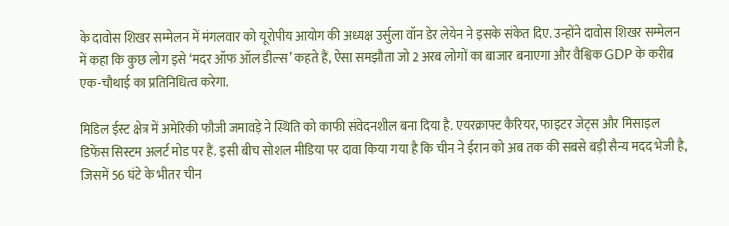के दावोस शिखर सम्मेलन में मंगलवार को यूरोपीय आयोग की अध्यक्ष उर्सुला वॉन डेर लेयेन ने इसके संकेत दिए. उन्होंने दावोस शिखर सम्मेलन में कहा कि कुछ लोग इसे ‘मदर ऑफ ऑल डील्स’ कहते हैं, ऐसा समझौता जो 2 अरब लोगों का बाजार बनाएगा और वैश्विक GDP के करीब एक-चौथाई का प्रतिनिधित्व करेगा.

मिडिल ईस्ट क्षेत्र में अमेरिकी फौजी जमावड़े ने स्थिति को काफी संवेदनशील बना दिया है. एयरक्राफ्ट कैरियर, फाइटर जेट्स और मिसाइल डिफेंस सिस्टम अलर्ट मोड पर हैं. इसी बीच सोशल मीडिया पर दावा किया गया है कि चीन ने ईरान को अब तक की सबसे बड़ी सैन्य मदद भेजी है, जिसमें 56 घंटे के भीतर चीन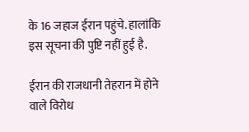के 16 जहाज ईरान पहुंचे. हालांकि इस सूचना की पुष्टि नहीं हुई है.

ईरान की राजधानी तेहरान में होने वाले विरोध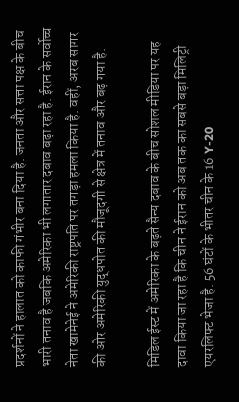प्रदर्शनों ने हालात को काफी गंभीर बना दिया है. जनता और सत्ता पक्ष के बीच भारी तनाव है जबकि अमेरिका भी लगातार दबाव बढ़ा रहा है. ईरान के सर्वोच्च नेता खामेनेई ने अमेरिकी राष्ट्रपति पर तगड़ा हमला किया है. वहीं, अरब सागर की ओर अमेरिकी युद्धपोत की मौजूदगी से क्षेत्र में तनाव और बढ़ गया है.

मिडिल ईस्ट में अमेरिका के बढ़ते सैन्य दबाव के बीच सोशल मीडिया पर यह दावा किया जा रहा है कि चीन ने ईरान को अब तक का सबसे बड़ा मिलिट्री एयरलिफ्ट भेजा है. 56 घंटों के भीतर चीन के 16 Y-20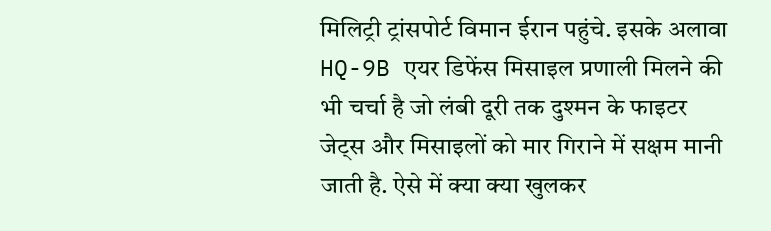मिलिट्री ट्रांसपोर्ट विमान ईरान पहुंचे. इसके अलावा HQ-9B एयर डिफेंस मिसाइल प्रणाली मिलने की भी चर्चा है जो लंबी दूरी तक दुश्मन के फाइटर जेट्स और मिसाइलों को मार गिराने में सक्षम मानी जाती है. ऐसे में क्या क्या खुलकर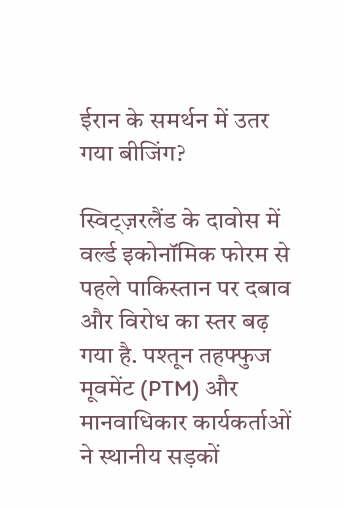ईरान के समर्थन में उतर गया बीजिंग?

स्विट्ज़रलैंड के दावोस में वर्ल्ड इकोनॉमिक फोरम से पहले पाकिस्तान पर दबाव और विरोध का स्तर बढ़ गया है. पश्तून तहफ्फुज मूवमेंट (PTM) और मानवाधिकार कार्यकर्ताओं ने स्थानीय सड़कों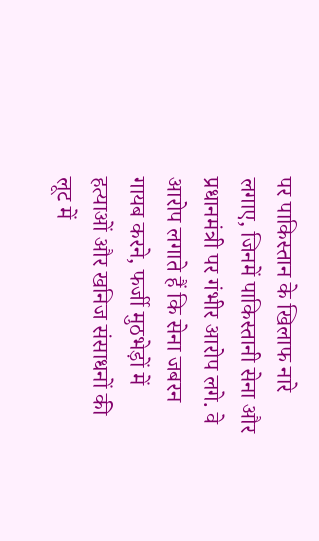पर पाकिस्तान के खिलाफ नारे लगाए, जिनमें पाकिस्तानी सेना और प्रधानमंत्री पर गंभीर आरोप लगे. वे आरोप लगाते हैं कि सेना जबरन गायब करने, फर्जी मुठभेड़ों में हत्याओं और खनिज संसाधनों की लूट में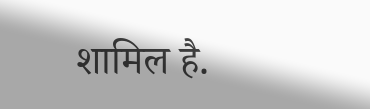शामिल है.